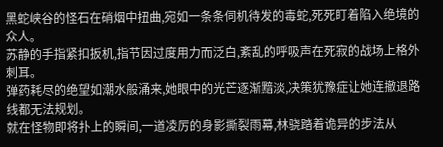黑蛇峡谷的怪石在硝烟中扭曲,宛如一条条伺机待发的毒蛇,死死盯着陷入绝境的众人。
苏静的手指紧扣扳机,指节因过度用力而泛白,紊乱的呼吸声在死寂的战场上格外刺耳。
弹药耗尽的绝望如潮水般涌来,她眼中的光芒逐渐黯淡,决策犹豫症让她连撤退路线都无法规划。
就在怪物即将扑上的瞬间,一道凌厉的身影撕裂雨幕,林骁踏着诡异的步法从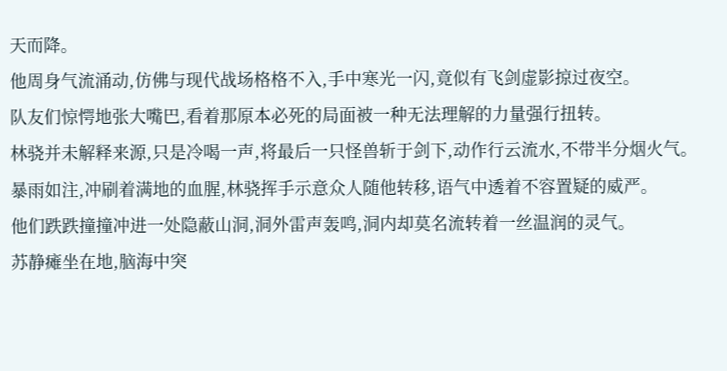天而降。
他周身气流涌动,仿佛与现代战场格格不入,手中寒光一闪,竟似有飞剑虚影掠过夜空。
队友们惊愕地张大嘴巴,看着那原本必死的局面被一种无法理解的力量强行扭转。
林骁并未解释来源,只是冷喝一声,将最后一只怪兽斩于剑下,动作行云流水,不带半分烟火气。
暴雨如注,冲刷着满地的血腥,林骁挥手示意众人随他转移,语气中透着不容置疑的威严。
他们跌跌撞撞冲进一处隐蔽山洞,洞外雷声轰鸣,洞内却莫名流转着一丝温润的灵气。
苏静瘫坐在地,脑海中突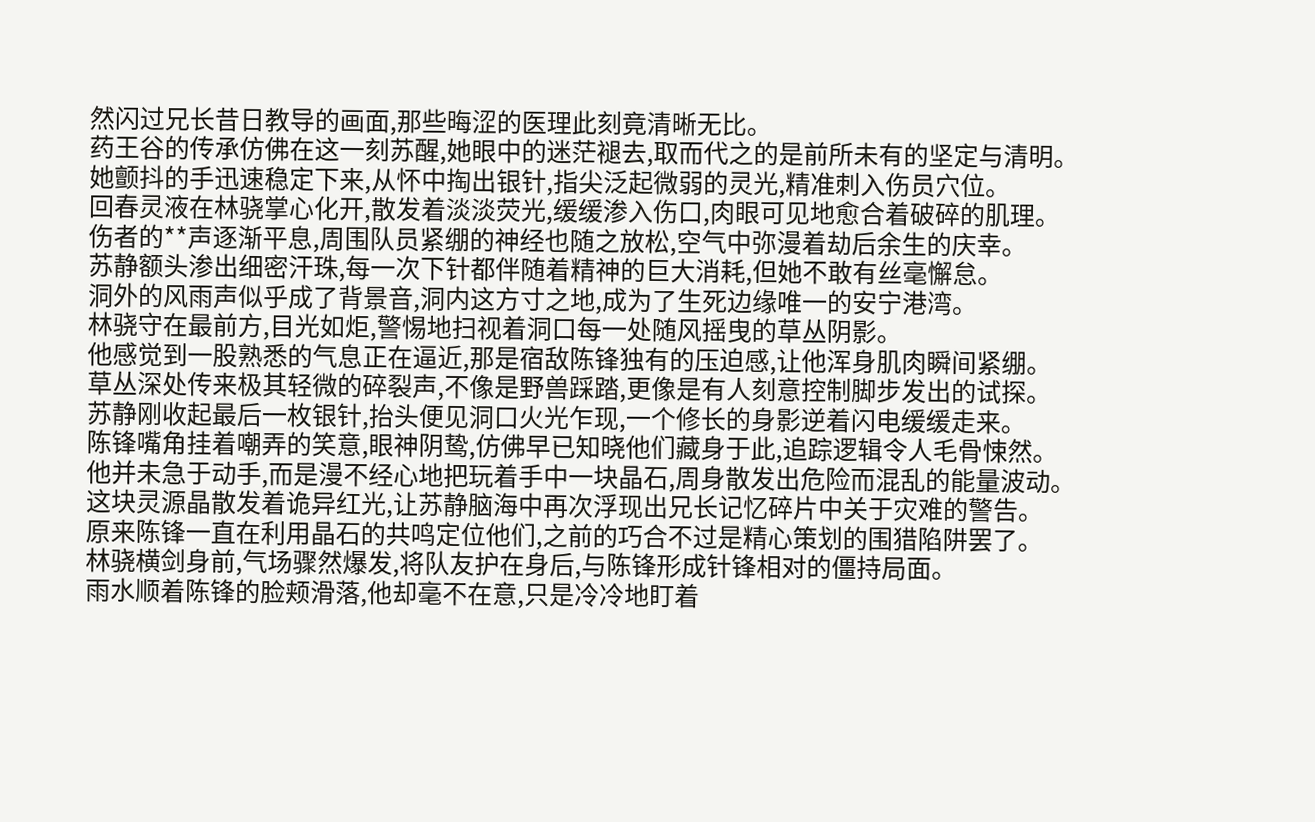然闪过兄长昔日教导的画面,那些晦涩的医理此刻竟清晰无比。
药王谷的传承仿佛在这一刻苏醒,她眼中的迷茫褪去,取而代之的是前所未有的坚定与清明。
她颤抖的手迅速稳定下来,从怀中掏出银针,指尖泛起微弱的灵光,精准刺入伤员穴位。
回春灵液在林骁掌心化开,散发着淡淡荧光,缓缓渗入伤口,肉眼可见地愈合着破碎的肌理。
伤者的**声逐渐平息,周围队员紧绷的神经也随之放松,空气中弥漫着劫后余生的庆幸。
苏静额头渗出细密汗珠,每一次下针都伴随着精神的巨大消耗,但她不敢有丝毫懈怠。
洞外的风雨声似乎成了背景音,洞内这方寸之地,成为了生死边缘唯一的安宁港湾。
林骁守在最前方,目光如炬,警惕地扫视着洞口每一处随风摇曳的草丛阴影。
他感觉到一股熟悉的气息正在逼近,那是宿敌陈锋独有的压迫感,让他浑身肌肉瞬间紧绷。
草丛深处传来极其轻微的碎裂声,不像是野兽踩踏,更像是有人刻意控制脚步发出的试探。
苏静刚收起最后一枚银针,抬头便见洞口火光乍现,一个修长的身影逆着闪电缓缓走来。
陈锋嘴角挂着嘲弄的笑意,眼神阴鸷,仿佛早已知晓他们藏身于此,追踪逻辑令人毛骨悚然。
他并未急于动手,而是漫不经心地把玩着手中一块晶石,周身散发出危险而混乱的能量波动。
这块灵源晶散发着诡异红光,让苏静脑海中再次浮现出兄长记忆碎片中关于灾难的警告。
原来陈锋一直在利用晶石的共鸣定位他们,之前的巧合不过是精心策划的围猎陷阱罢了。
林骁横剑身前,气场骤然爆发,将队友护在身后,与陈锋形成针锋相对的僵持局面。
雨水顺着陈锋的脸颊滑落,他却毫不在意,只是冷冷地盯着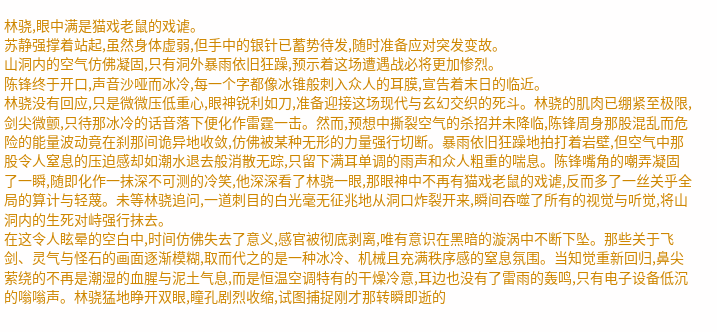林骁,眼中满是猫戏老鼠的戏谑。
苏静强撑着站起,虽然身体虚弱,但手中的银针已蓄势待发,随时准备应对突发变故。
山洞内的空气仿佛凝固,只有洞外暴雨依旧狂躁,预示着这场遭遇战必将更加惨烈。
陈锋终于开口,声音沙哑而冰冷,每一个字都像冰锥般刺入众人的耳膜,宣告着末日的临近。
林骁没有回应,只是微微压低重心,眼神锐利如刀,准备迎接这场现代与玄幻交织的死斗。林骁的肌肉已绷紧至极限,剑尖微颤,只待那冰冷的话音落下便化作雷霆一击。然而,预想中撕裂空气的杀招并未降临,陈锋周身那股混乱而危险的能量波动竟在刹那间诡异地收敛,仿佛被某种无形的力量强行切断。暴雨依旧狂躁地拍打着岩壁,但空气中那股令人窒息的压迫感却如潮水退去般消散无踪,只留下满耳单调的雨声和众人粗重的喘息。陈锋嘴角的嘲弄凝固了一瞬,随即化作一抹深不可测的冷笑,他深深看了林骁一眼,那眼神中不再有猫戏老鼠的戏谑,反而多了一丝关乎全局的算计与轻蔑。未等林骁追问,一道刺目的白光毫无征兆地从洞口炸裂开来,瞬间吞噬了所有的视觉与听觉,将山洞内的生死对峙强行抹去。
在这令人眩晕的空白中,时间仿佛失去了意义,感官被彻底剥离,唯有意识在黑暗的漩涡中不断下坠。那些关于飞剑、灵气与怪石的画面逐渐模糊,取而代之的是一种冰冷、机械且充满秩序感的窒息氛围。当知觉重新回归,鼻尖萦绕的不再是潮湿的血腥与泥土气息,而是恒温空调特有的干燥冷意,耳边也没有了雷雨的轰鸣,只有电子设备低沉的嗡嗡声。林骁猛地睁开双眼,瞳孔剧烈收缩,试图捕捉刚才那转瞬即逝的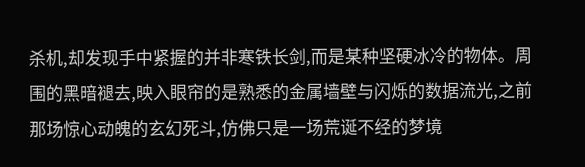杀机,却发现手中紧握的并非寒铁长剑,而是某种坚硬冰冷的物体。周围的黑暗褪去,映入眼帘的是熟悉的金属墙壁与闪烁的数据流光,之前那场惊心动魄的玄幻死斗,仿佛只是一场荒诞不经的梦境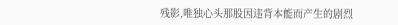残影,唯独心头那股因违背本能而产生的剧烈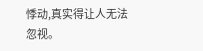悸动,真实得让人无法忽视。